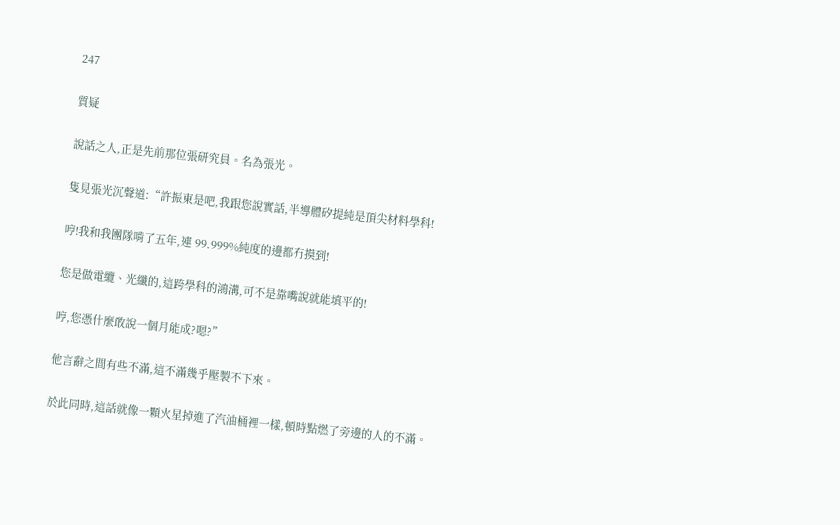247

質疑

說話之人,正是先前那位張研究員。名為張光。

隻見張光沉聲道:“許振東是吧,我跟您說實話,半導體矽提純是頂尖材料學科!

哼!我和我團隊啃了五年,連 99.999%純度的邊都冇摸到!

您是做電纜、光纖的,這跨學科的鴻溝,可不是靠嘴說就能填平的!

哼,您憑什麼敢說一個月能成?嗯?”

他言辭之間有些不滿,這不滿幾乎壓製不下來。

於此同時,這話就像一顆火星掉進了汽油桶裡一樣,頓時點燃了旁邊的人的不滿。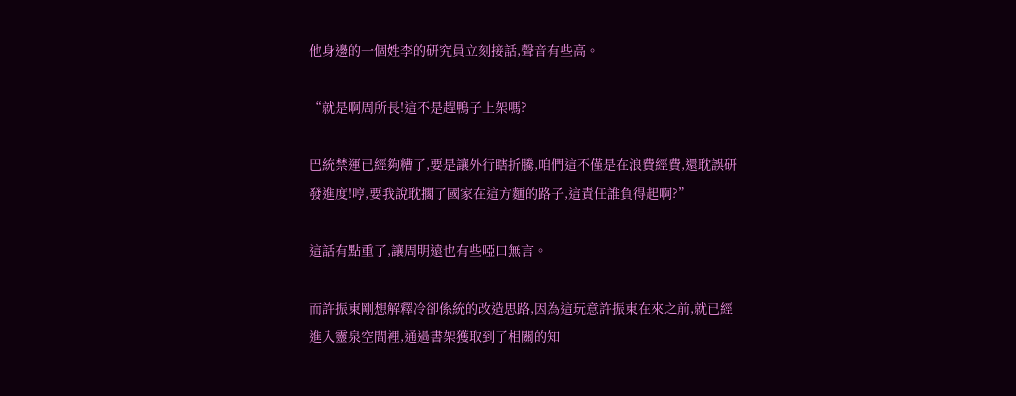他身邊的一個姓李的研究員立刻接話,聲音有些高。

“就是啊周所長!這不是趕鴨子上架嗎?

巴統禁運已經夠糟了,要是讓外行瞎折騰,咱們這不僅是在浪費經費,還耽誤研發進度!哼,要我說耽擱了國家在這方麵的路子,這責任誰負得起啊?”

這話有點重了,讓周明遠也有些啞口無言。

而許振東剛想解釋冷卻係統的改造思路,因為這玩意許振東在來之前,就已經進入靈泉空間裡,通過書架獲取到了相關的知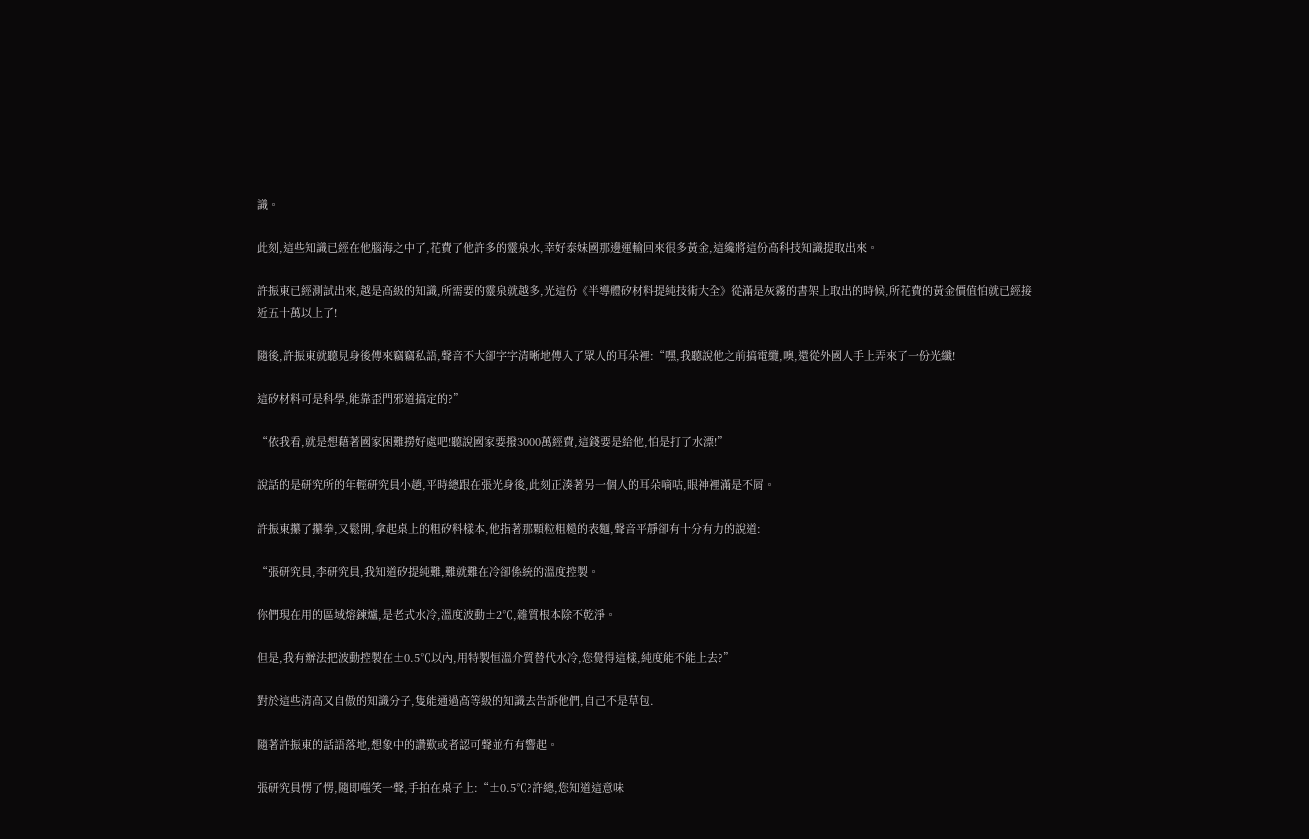識。

此刻,這些知識已經在他腦海之中了,花費了他許多的靈泉水,幸好泰妹國那邊運輸回來很多黃金,這纔將這份高科技知識提取出來。

許振東已經測試出來,越是高級的知識,所需要的靈泉就越多,光這份《半導體矽材料提純技術大全》從滿是灰霧的書架上取出的時候,所花費的黃金價值怕就已經接近五十萬以上了!

隨後,許振東就聽見身後傳來竊竊私語,聲音不大卻字字清晰地傳入了眾人的耳朵裡:“嘿,我聽說他之前搞電纜,噢,還從外國人手上弄來了一份光纖!

這矽材料可是科學,能靠歪門邪道搞定的?”

“依我看,就是想藉著國家困難撈好處吧!聽說國家要撥3000萬經費,這錢要是給他,怕是打了水漂!”

說話的是研究所的年輕研究員小趙,平時總跟在張光身後,此刻正湊著另一個人的耳朵嘀咕,眼神裡滿是不屑。

許振東攥了攥拳,又鬆開,拿起桌上的粗矽料樣本,他指著那顆粒粗糙的表麵,聲音平靜卻有十分有力的說道:

“張研究員,李研究員,我知道矽提純難,難就難在冷卻係統的溫度控製。

你們現在用的區域熔鍊爐,是老式水冷,溫度波動±2℃,雜質根本除不乾淨。

但是,我有辦法把波動控製在±0.5℃以內,用特製恒溫介質替代水冷,您覺得這樣,純度能不能上去?”

對於這些清高又自傲的知識分子,隻能通過高等級的知識去告訴他們,自己不是草包.

隨著許振東的話語落地,想象中的讚歎或者認可聲並冇有響起。

張研究員愣了愣,隨即嗤笑一聲,手拍在桌子上:“±0.5℃?許總,您知道這意味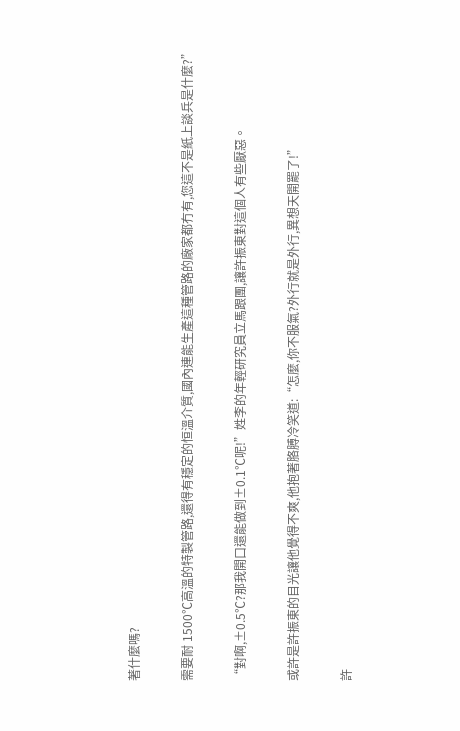著什麼嗎?

需要耐 1500℃高溫的特製管路,還得有穩定的恒溫介質,國內連能生產這種管路的廠家都冇有,您這不是紙上談兵是什麼?”

“對啊,±0.5℃?那我開口還能做到±0.1℃呢!”姓李的年輕研究員立馬跟團,讓許振東對這個人有些厭惡。

或許是許振東的目光讓他覺得不爽,他抱著胳膊冷笑道:“怎麼,你不服氣?外行就是外行,異想天開罷了!”

許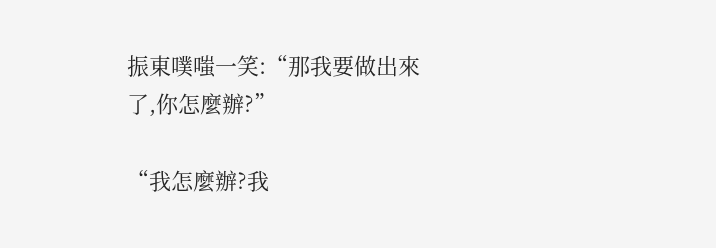振東噗嗤一笑:“那我要做出來了,你怎麼辦?”

“我怎麼辦?我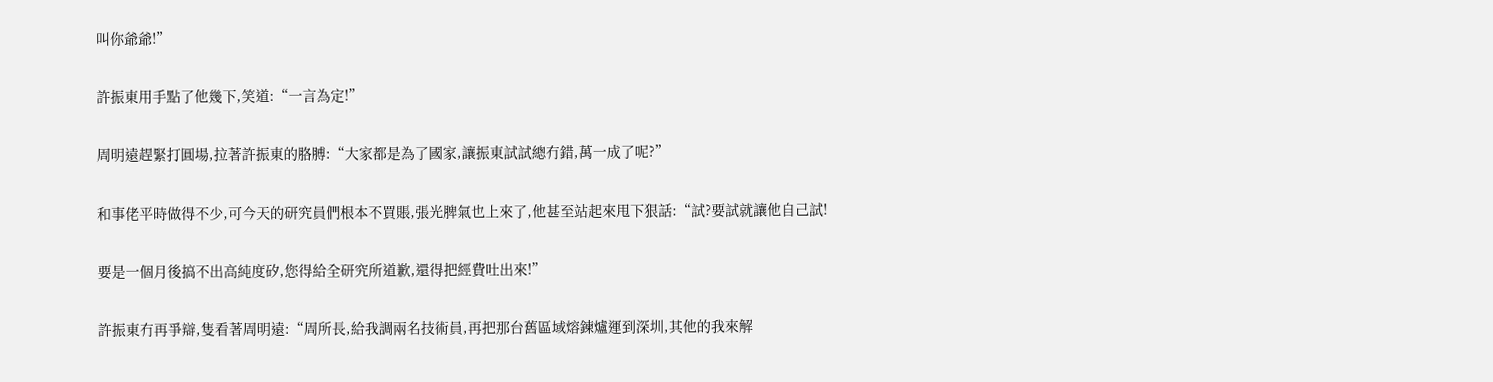叫你爺爺!”

許振東用手點了他幾下,笑道:“一言為定!”

周明遠趕緊打圓場,拉著許振東的胳膊:“大家都是為了國家,讓振東試試總冇錯,萬一成了呢?”

和事佬平時做得不少,可今天的研究員們根本不買賬,張光脾氣也上來了,他甚至站起來甩下狠話:“試?要試就讓他自己試!

要是一個月後搞不出高純度矽,您得給全研究所道歉,還得把經費吐出來!”

許振東冇再爭辯,隻看著周明遠:“周所長,給我調兩名技術員,再把那台舊區域熔鍊爐運到深圳,其他的我來解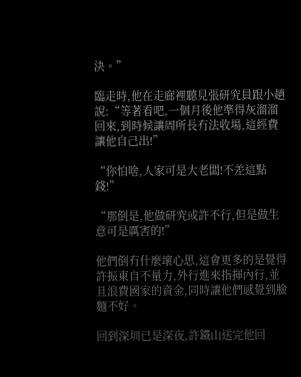決。”

臨走時,他在走廊裡聽見張研究員跟小趙說:“等著看吧,一個月後他準得灰溜溜回來,到時候讓周所長冇法收場,這經費讓他自己出!”

“你怕啥,人家可是大老闆!不差這點錢!”

“那倒是,他做研究或許不行,但是做生意可是厲害的!”

他們倒冇什麼壞心思,這會更多的是覺得許振東自不量力,外行進來指揮內行,並且浪費國家的資金,同時讓他們感覺到臉麵不好。

回到深圳已是深夜,許鐵山送完他回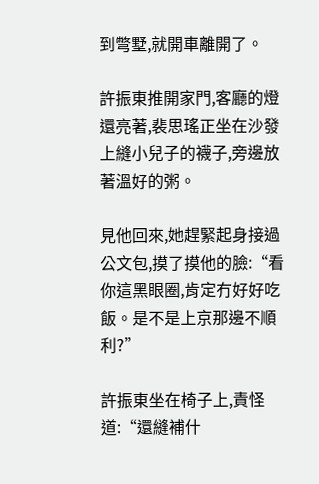到彆墅,就開車離開了。

許振東推開家門,客廳的燈還亮著,裴思瑤正坐在沙發上縫小兒子的襪子,旁邊放著溫好的粥。

見他回來,她趕緊起身接過公文包,摸了摸他的臉:“看你這黑眼圈,肯定冇好好吃飯。是不是上京那邊不順利?”

許振東坐在椅子上,責怪道:“還縫補什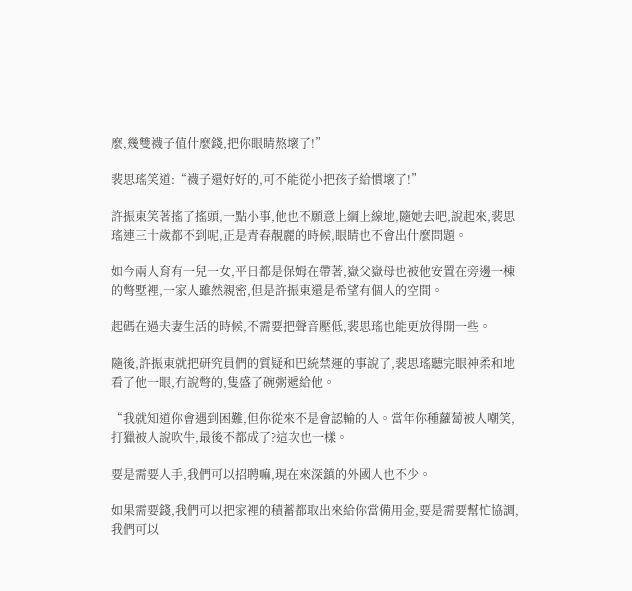麼,幾雙襪子值什麼錢,把你眼睛熬壞了!”

裴思瑤笑道:“襪子還好好的,可不能從小把孩子給慣壞了!”

許振東笑著搖了搖頭,一點小事,他也不願意上綱上線地,隨她去吧,說起來,裴思瑤連三十歲都不到呢,正是青春靚麗的時候,眼睛也不會出什麼問題。

如今兩人育有一兒一女,平日都是保姆在帶著,嶽父嶽母也被他安置在旁邊一棟的彆墅裡,一家人雖然親密,但是許振東還是希望有個人的空間。

起碼在過夫妻生活的時候,不需要把聲音壓低,裴思瑤也能更放得開一些。

隨後,許振東就把研究員們的質疑和巴統禁運的事說了,裴思瑤聽完眼神柔和地看了他一眼,冇說彆的,隻盛了碗粥遞給他。

“我就知道你會遇到困難,但你從來不是會認輸的人。當年你種蘿蔔被人嘲笑,打獵被人說吹牛,最後不都成了?這次也一樣。

要是需要人手,我們可以招聘嘛,現在來深鎮的外國人也不少。

如果需要錢,我們可以把家裡的積蓄都取出來給你當備用金,要是需要幫忙協調,我們可以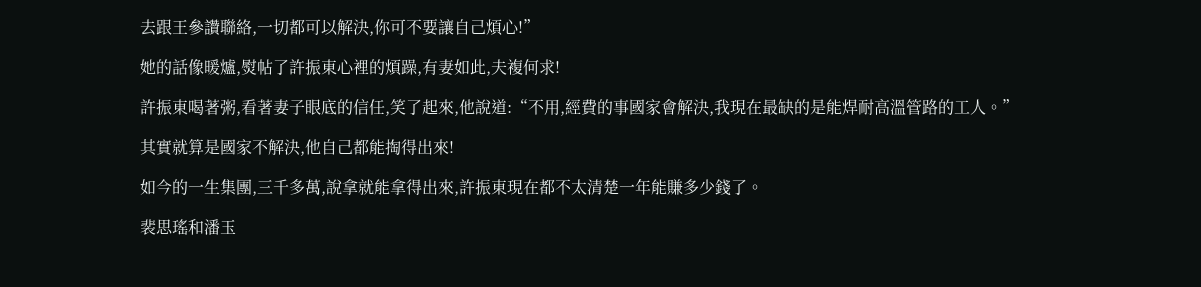去跟王參讚聯絡,一切都可以解決,你可不要讓自己煩心!”

她的話像暖爐,熨帖了許振東心裡的煩躁,有妻如此,夫複何求!

許振東喝著粥,看著妻子眼底的信任,笑了起來,他說道:“不用,經費的事國家會解決,我現在最缺的是能焊耐高溫管路的工人。”

其實就算是國家不解決,他自己都能掏得出來!

如今的一生集團,三千多萬,說拿就能拿得出來,許振東現在都不太清楚一年能賺多少錢了。

裴思瑤和潘玉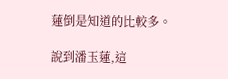蓮倒是知道的比較多。

說到潘玉蓮,這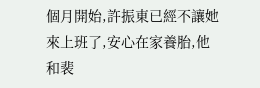個月開始,許振東已經不讓她來上班了,安心在家養胎,他和裴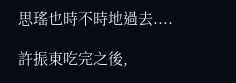思瑤也時不時地過去....

許振東吃完之後,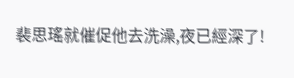裴思瑤就催促他去洗澡,夜已經深了!